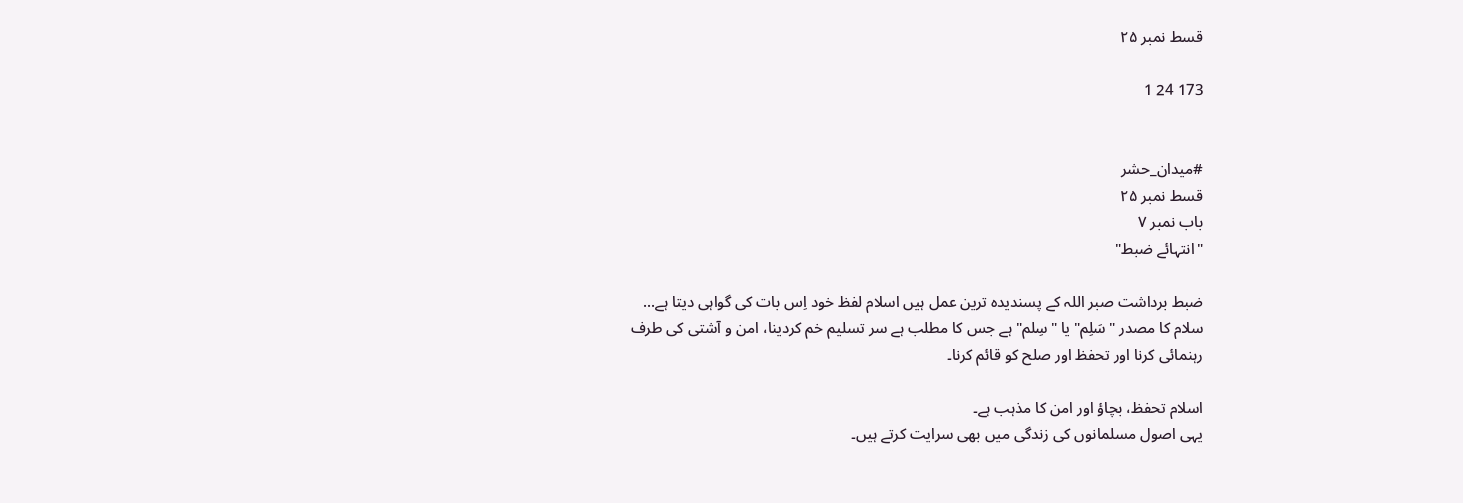قسط نمبر ۲۵

173 24 1


#میدان_حشر
قسط نمبر ۲۵
باب نمبر ۷
"انتہائے ضبط"

ضبط برداشت صبر اللہ کے پسندیدہ ترین عمل ہیں اسلام لفظ خود اِس بات کی گواہی دیتا ہے...
سلام کا مصدر "سَلِم" یا "سِلم" ہے جس کا مطلب ہے سر تسلیم خم کردینا، امن و آشتی کی طرف رہنمائی کرنا اور تحفظ اور صلح کو قائم کرنا۔

اسلام تحفظ، بچاؤ اور امن کا مذہب ہے۔
یہی اصول مسلمانوں کی زندگی میں بھی سرایت کرتے ہیں۔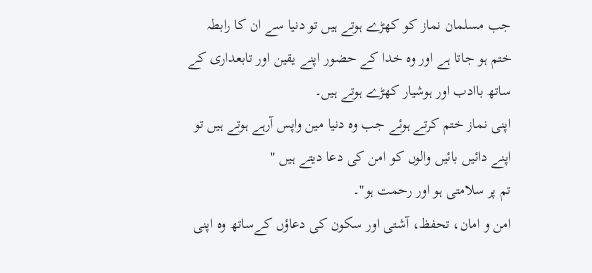جب مسلمان نماز کو کھڑے ہوتے ہیں تو دنیا سے ان کا رابطہ ختم ہو جاتا ہے اور وہ خدا کے حضور اپنے یقین اور تابعداری کے ساتھ باادب اور ہوشیار کھڑے ہوتے ہیں۔
اپنی نماز ختم کرتے ہوئے جب وہ دنیا مین واپس آرہے ہوتے ہیں تو اپنے دائیں بائیں والوں کو امن کی دعا دیتے ہیں "
تم پر سلامتی ہو اور رحمت ہو"۔
امن و امان، تحفظ، آشتی اور سکون کی دعاؤں کےساتھ وہ اپنی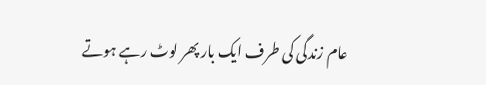عام زندگی کی طرف ایک بار پھر لوٹ رہے ہوتے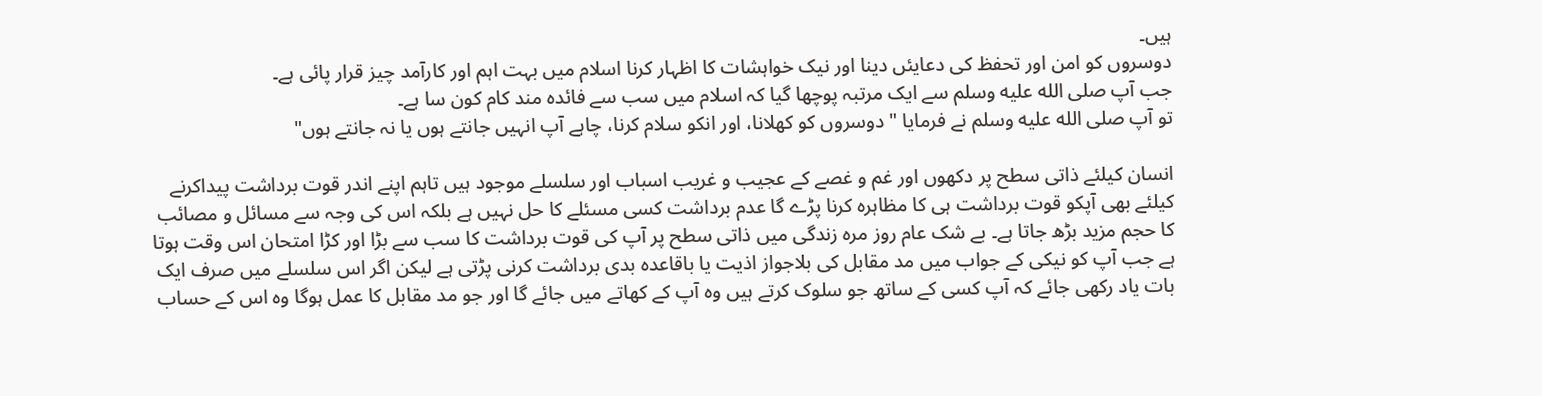ہیں۔
دوسروں کو امن اور تحفظ کی دعایئں دینا اور نیک خواہشات کا اظہار کرنا اسلام میں بہت اہم اور کارآمد چیز قرار پائی ہے۔
جب آپ صلى الله عليه وسلم سے ایک مرتبہ پوچھا گیا کہ اسلام میں سب سے فائدہ مند کام کون سا ہے۔
تو آپ صلى الله عليه وسلم نے فرمایا " دوسروں کو کھلانا، اور انکو سلام کرنا، چاہے آپ انہیں جانتے ہوں یا نہ جانتے ہوں"

انسان کیلئے ذاتی سطح پر دکھوں اور غم و غصے کے عجیب و غریب اسباب اور سلسلے موجود ہیں تاہم اپنے اندر قوت برداشت پیداکرنے کیلئے بھی آپکو قوت برداشت ہی کا مظاہرہ کرنا پڑے گا عدم برداشت کسی مسئلے کا حل نہیں ہے بلکہ اس کی وجہ سے مسائل و مصائب کا حجم مزید بڑھ جاتا ہے۔ بے شک عام روز مرہ زندگی میں ذاتی سطح پر آپ کی قوت برداشت کا سب سے بڑا اور کڑا امتحان اس وقت ہوتا ہے جب آپ کو نیکی کے جواب میں مد مقابل کی بلاجواز اذیت یا باقاعدہ بدی برداشت کرنی پڑتی ہے لیکن اگر اس سلسلے میں صرف ایک بات یاد رکھی جائے کہ آپ کسی کے ساتھ جو سلوک کرتے ہیں وہ آپ کے کھاتے میں جائے گا اور جو مد مقابل کا عمل ہوگا وہ اس کے حساب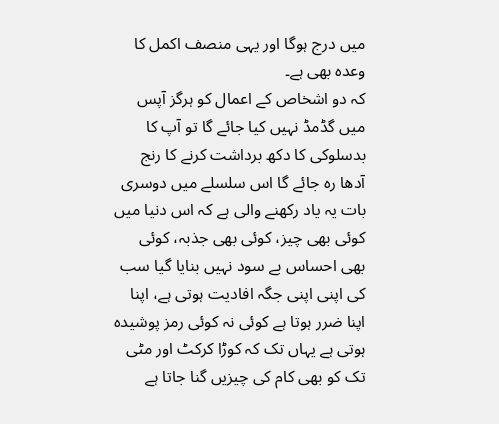میں درج ہوگا اور یہی منصف اکمل کا وعدہ بھی ہے۔
کہ دو اشخاص کے اعمال کو ہرگز آپس میں گڈمڈ نہیں کیا جائے گا تو آپ کا بدسلوکی کا دکھ برداشت کرنے کا رنج آدھا رہ جائے گا اس سلسلے میں دوسری بات یہ یاد رکھنے والی ہے کہ اس دنیا میں کوئی بھی چیز، کوئی بھی جذبہ، کوئی بھی احساس بے سود نہیں بنایا گیا سب کی اپنی اپنی جگہ افادیت ہوتی ہے، اپنا اپنا ضرر ہوتا ہے کوئی نہ کوئی رمز پوشیدہ ہوتی ہے یہاں تک کہ کوڑا کرکٹ اور مٹی تک کو بھی کام کی چیزیں گنا جاتا ہے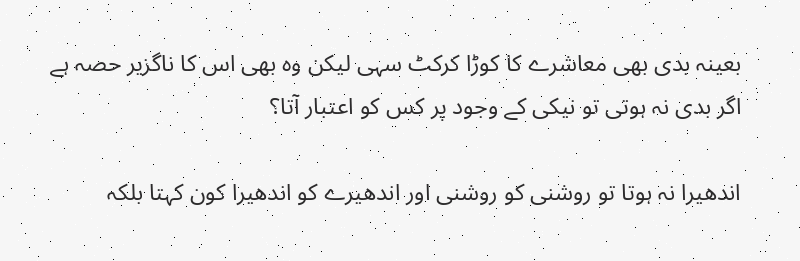بعینہ بدی بھی معاشرے کا کوڑا کرکٹ سہی لیکن وہ بھی اس کا ناگزیر حصہ ہے اگر بدی نہ ہوتی تو نیکی کے وجود پر کس کو اعتبار آتا؟

اندھیرا نہ ہوتا تو روشنی کو روشنی اور اندھیرے کو اندھیرا کون کہتا بلکہ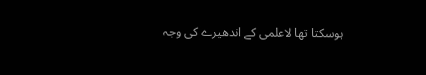ہوسکتا تھا لاعلمی کے اندھیرے کی وجہ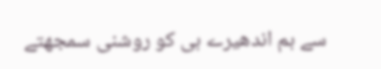سے ہم اندھیرے ہی کو روشنی سمجھتے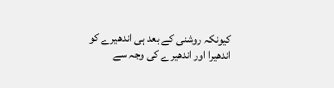کیونکہ روشنی کے بعد ہی اندھیرے کو اندھیرا اور اندھیرے کی وجہ سے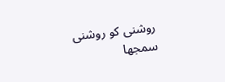روشنی کو روشنی سمجھا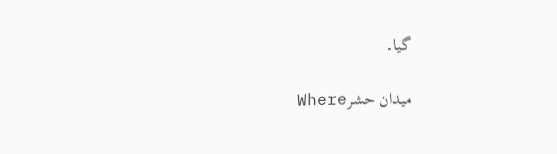گیا۔

میدان حشرWhere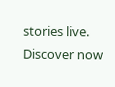stories live. Discover now